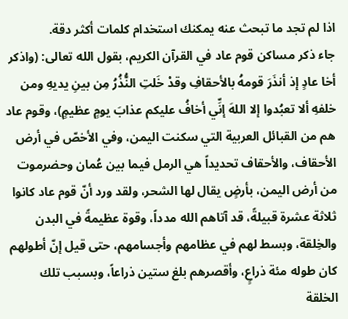اذا لم تجد ما تبحث عنه يمكنك استخدام كلمات أكثر دقة.
جاء ذكر مساكن قوم عاد في القرآن الكريم، بقول الله تعالى: (واذكر أخا عادٍ إذ أنذَرَ قومهُ بالأحقافِ وقدْ خَلتِ النُّذُرُ مِن بينِ يديهِ ومن خلفهِ ألا تعبُدوا إلا اللهَ إنِّي أخافُ عليكم عذابَ يومٍ عظيمٍ)، وقوم عاد هم من القبائل العربية التي سكنت اليمن، وفي الأخصّ في أرض الأحقاف، والأحقاف تحديداً هي الرمل فيما بين عُمان وحضرموت من أرض اليمن، بأرضٍ يقال لها الشحر، ولقد ورد أنّ قوم عاد كانوا ثلاثة عشرة قبيلةً، قد آتاهم الله مدداً، وقوة عظيمةً في البدن والخِلقة، وبسط لهم في عظامهم وأجسامهم، حتى قيل إنّ أطولهم كان طوله مئة ذراعٍ، وأقصرهم بلغ ستين ذراعاً، وبسبب تلك الخلقة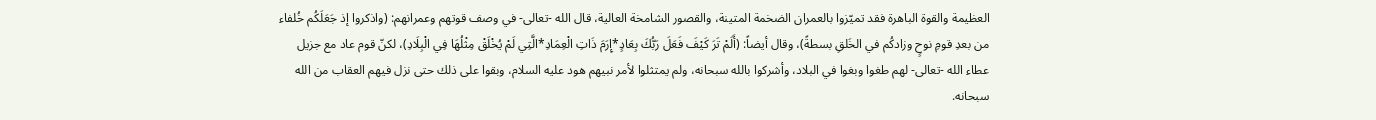العظيمة والقوة الباهرة فقد تميّزوا بالعمران الضخمة المتينة، والقصور الشامخة العالية، قال الله -تعالى- في وصف قوتهم وعمرانهم: (واذكروا إذ جَعَلَكُم خُلفاء من بعدِ قومِ نوحٍ وزادكُم في الخَلقِ بسطةً)، وقال أيضاً: (أَلَمْ تَرَ كَيْفَ فَعَلَ رَبُّكَ بِعَادٍ*إِرَمَ ذَاتِ الْعِمَادِ*الَّتِي لَمْ يُخْلَقْ مِثْلُهَا فِي الْبِلَادِ)، لكنّ قوم عاد مع جزيل عطاء الله -تعالى- لهم طغوا وبغوا في البلاد، وأشركوا بالله سبحانه، ولم يمتثلوا لأمر نبيهم هود عليه السلام، وبقوا على ذلك حتى نزل فيهم العقاب من الله سبحانه.